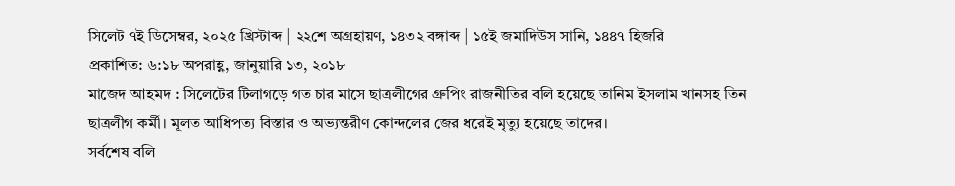সিলেট ৭ই ডিসেম্বর, ২০২৫ খ্রিস্টাব্দ | ২২শে অগ্রহায়ণ, ১৪৩২ বঙ্গাব্দ | ১৫ই জমাদিউস সানি, ১৪৪৭ হিজরি
প্রকাশিত: ৬:১৮ অপরাহ্ণ, জানুয়ারি ১৩, ২০১৮
মাজেদ আহমদ : সিলেটের টিলাগড়ে গত চার মাসে ছাত্রলীগের গ্রুপিং রাজনীতির বলি হয়েছে তানিম ইসলাম খানসহ তিন ছাত্রলীগ কর্মী। মূলত আধিপত্য বিস্তার ও অভ্যন্তরীণ কোন্দলের জের ধরেই মৃত্যু হয়েছে তাদের।
সর্বশেষ বলি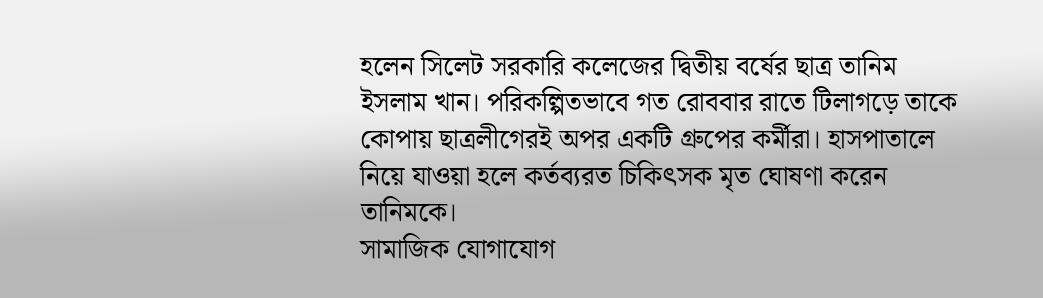হলেন সিলেট সরকারি কলেজের দ্বিতীয় বর্ষের ছাত্র তানিম ইসলাম খান। পরিকল্পিতভাবে গত রোববার রাতে টিলাগড়ে তাকে কোপায় ছাত্রলীগেরই অপর একটি গ্রুপের কর্মীরা। হাসপাতালে নিয়ে যাওয়া হলে কর্তব্যরত চিকিৎসক মৃত ঘোষণা করেন তানিমকে।
সামাজিক যোগাযোগ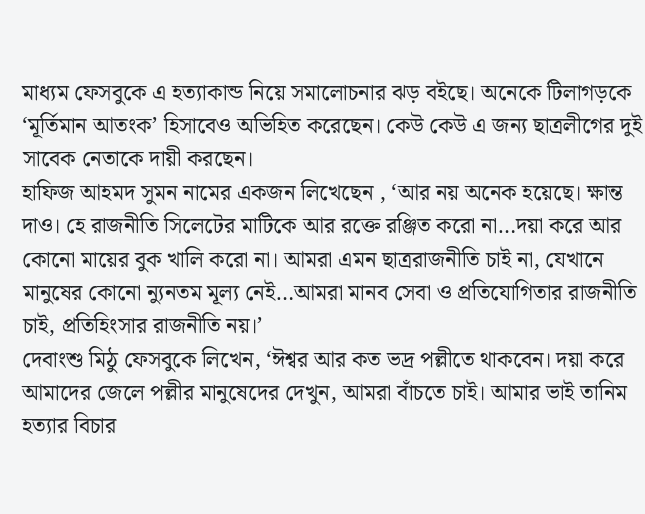মাধ্যম ফেসবুকে এ হত্যাকান্ড নিয়ে সমালোচনার ঝড় বইছে। অনেকে টিলাগড়কে ‘মূর্তিমান আতংক’ হিসাবেও অভিহিত করেছেন। কেউ কেউ এ জন্য ছাত্রলীগের দুই সাবেক নেতাকে দায়ী করছেন।
হাফিজ আহমদ সুমন নামের একজন লিখেছেন , ‘আর নয় অনেক হয়েছে। ক্ষান্ত দাও। হে রাজনীতি সিলেটের মাটিকে আর রক্তে রঞ্জিত করো না…দয়া করে আর কোনো মায়ের বুক খালি করো না। আমরা এমন ছাত্ররাজনীতি চাই না, যেখানে মানুষের কোনো ন্যুনতম মূল্য নেই…আমরা মানব সেবা ও প্রতিযোগিতার রাজনীতি চাই, প্রতিহিংসার রাজনীতি নয়।’
দেবাংশু মিঠু ফেসবুকে লিখেন, ‘ঈশ্বর আর কত ভদ্র পল্লীতে থাকবেন। দয়া করে আমাদের জেলে পল্লীর মানুষেদের দেখুন, আমরা বাঁচতে চাই। আমার ভাই তানিম হত্যার বিচার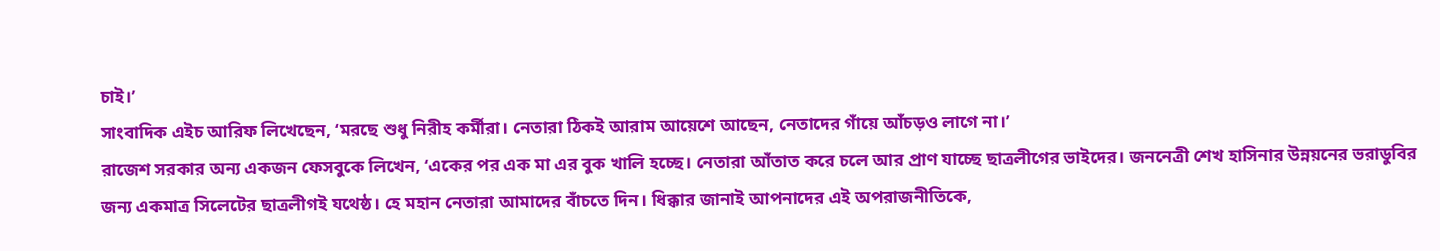চাই।’
সাংবাদিক এইচ আরিফ লিখেছেন, ‘মরছে শুধু নিরীহ কর্মীরা। নেতারা ঠিকই আরাম আয়েশে আছেন, নেতাদের গাঁয়ে আঁচড়ও লাগে না।’
রাজেশ সরকার অন্য একজন ফেসবুকে লিখেন, ‘একের পর এক মা এর বুক খালি হচ্ছে। নেতারা আঁতাত করে চলে আর প্রাণ যাচ্ছে ছাত্রলীগের ভাইদের। জননেত্রী শেখ হাসিনার উন্নয়নের ভরাডুবির জন্য একমাত্র সিলেটের ছাত্রলীগই যথেষ্ঠ। হে মহান নেতারা আমাদের বাঁচতে দিন। ধিক্কার জানাই আপনাদের এই অপরাজনীতিকে,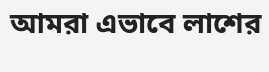আমরা এভাবে লাশের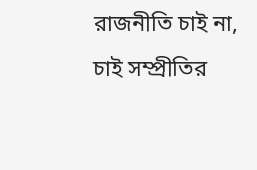রাজনীতি চাই না, চাই সম্প্রীতির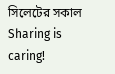সিলেটের সকাল
Sharing is caring!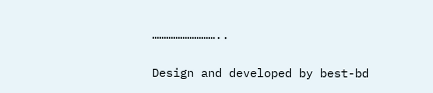………………………..

Design and developed by best-bd